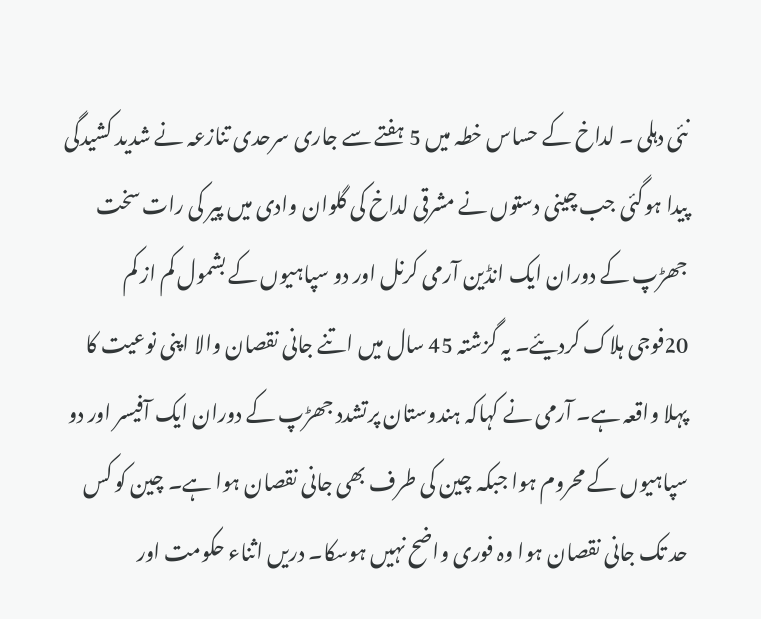نئی دہلی ۔ لداخ کے حساس خطہ میں 5 ہفتے سے جاری سرحدی تنازعہ نے شدید کشیدگی پیدا ہوگئی جب چینی دستوں نے مشرقی لداخ کی گلوان وادی میں پیر کی رات سخت جھڑپ کے دوران ایک انڈین آرمی کرنل اور دو سپاہیوں کے بشمول کم از کم 20فوجی ہلاک کردیئے۔ یہ گزشتہ 45 سال میں اتنے جانی نقصان والا اپنی نوعیت کا پہلا واقعہ ہے۔ آرمی نے کہاکہ ہندوستان پرتشدد جھڑپ کے دوران ایک آفیسر اور دو سپاہیوں کے محروم ہوا جبکہ چین کی طرف بھی جانی نقصان ہوا ہے۔ چین کو کس حد تک جانی نقصان ہوا وہ فوری واضح نہیں ہوسکا۔ دریں اثناء حکومت اور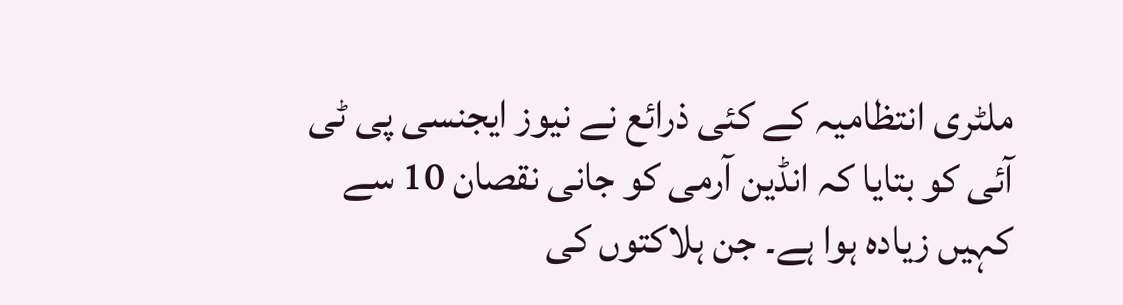ملٹری انتظامیہ کے کئی ذرائع نے نیوز ایجنسی پی ٹی آئی کو بتایا کہ انڈین آرمی کو جانی نقصان 10 سے کہیں زیادہ ہوا ہے۔ جن ہلاکتوں کی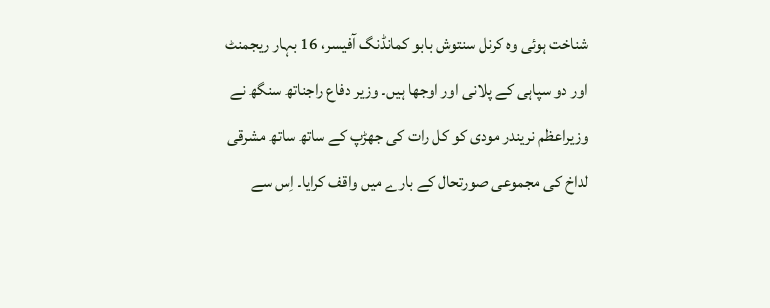شناخت ہوئی وہ کرنل سنتوش بابو کمانڈنگ آفیسر، 16 بہار ریجمنٹ اور دو سپاہی کے پلانی اور اوجھا ہیں۔ وزیر دفاع راجناتھ سنگھ نے وزیراعظم نریندر مودی کو کل رات کی جھڑپ کے ساتھ ساتھ مشرقی لداخ کی مجموعی صورتحال کے بارے میں واقف کرایا۔ اِس سے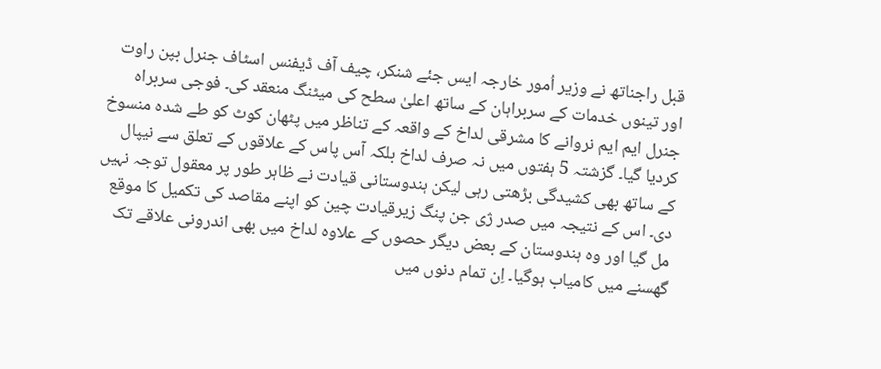قبل راجناتھ نے وزیر اُمور خارجہ ایس جئے شنکر، چیف آف ڈیفنس اسٹاف جنرل بپن راوت اور تینوں خدمات کے سربراہان کے ساتھ اعلیٰ سطح کی میٹنگ منعقد کی۔ فوجی سربراہ جنرل ایم ایم نروانے کا مشرقی لداخ کے واقعہ کے تناظر میں پٹھان کوٹ کو طے شدہ منسوخ کردیا گیا۔ گزشتہ 5 ہفتوں میں نہ صرف لداخ بلکہ آس پاس کے علاقوں کے تعلق سے نیپال کے ساتھ بھی کشیدگی بڑھتی رہی لیکن ہندوستانی قیادت نے ظاہر طور پر معقول توجہ نہیں دی۔ اس کے نتیجہ میں صدر ژی جن پنگ زیرقیادت چین کو اپنے مقاصد کی تکمیل کا موقع مل گیا اور وہ ہندوستان کے بعض دیگر حصوں کے علاوہ لداخ میں بھی اندرونی علاقے تک گھسنے میں کامیاب ہوگیا۔ اِن تمام دنوں میں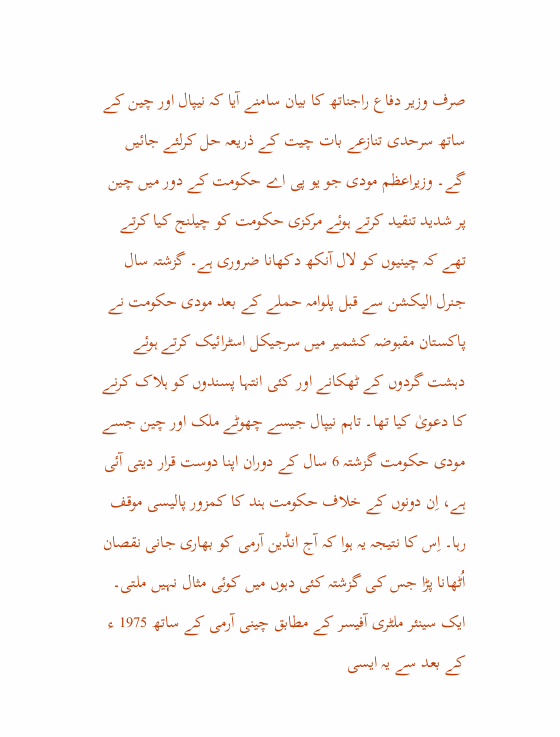صرف وزیر دفاع راجناتھ کا بیان سامنے آیا کہ نیپال اور چین کے ساتھ سرحدی تنازعے بات چیت کے ذریعہ حل کرلئے جائیں گے۔ وزیراعظم مودی جو یو پی اے حکومت کے دور میں چین پر شدید تنقید کرتے ہوئے مرکزی حکومت کو چیلنج کیا کرتے تھے کہ چینیوں کو لال آنکھ دکھانا ضروری ہے۔ گزشتہ سال جنرل الیکشن سے قبل پلوامہ حملے کے بعد مودی حکومت نے پاکستان مقبوضہ کشمیر میں سرجیکل اسٹرائیک کرتے ہوئے دہشت گردوں کے ٹھکانے اور کئی انتہا پسندوں کو ہلاک کرنے کا دعویٰ کیا تھا۔ تاہم نیپال جیسے چھوٹے ملک اور چین جسے مودی حکومت گزشتہ 6 سال کے دوران اپنا دوست قرار دیتی آئی ہے، اِن دونوں کے خلاف حکومت ہند کا کمزور پالیسی موقف رہا۔ اِس کا نتیجہ یہ ہوا کہ آج انڈین آرمی کو بھاری جانی نقصان اُٹھانا پڑا جس کی گزشتہ کئی دہوں میں کوئی مثال نہیں ملتی۔ ایک سینئر ملٹری آفیسر کے مطابق چینی آرمی کے ساتھ 1975 ء کے بعد سے یہ ایسی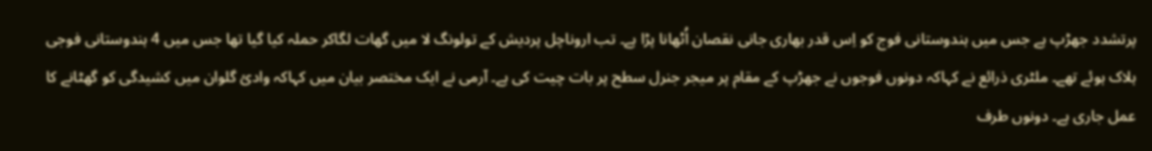پرتشدد جھڑپ ہے جس میں ہندوستانی فوج کو اِس قدر بھاری جانی نقصان اُٹھانا پڑا ہے۔ تب اروناچل پردیش کے تولونگ لا میں گھات لگاکر حملہ کیا گیا تھا جس میں 4 ہندوستانی فوجی ہلاک ہوئے تھے۔ ملٹری ذرائع نے کہاکہ دونوں فوجوں نے جھڑپ کے مقام پر میجر جنرل سطح پر بات چیت کی ہے۔ آرمی نے ایک مختصر بیان میں کہاکہ وادیٔ گلوان میں کشیدگی کو گھٹانے کا عمل جاری ہے۔ دونوں طرف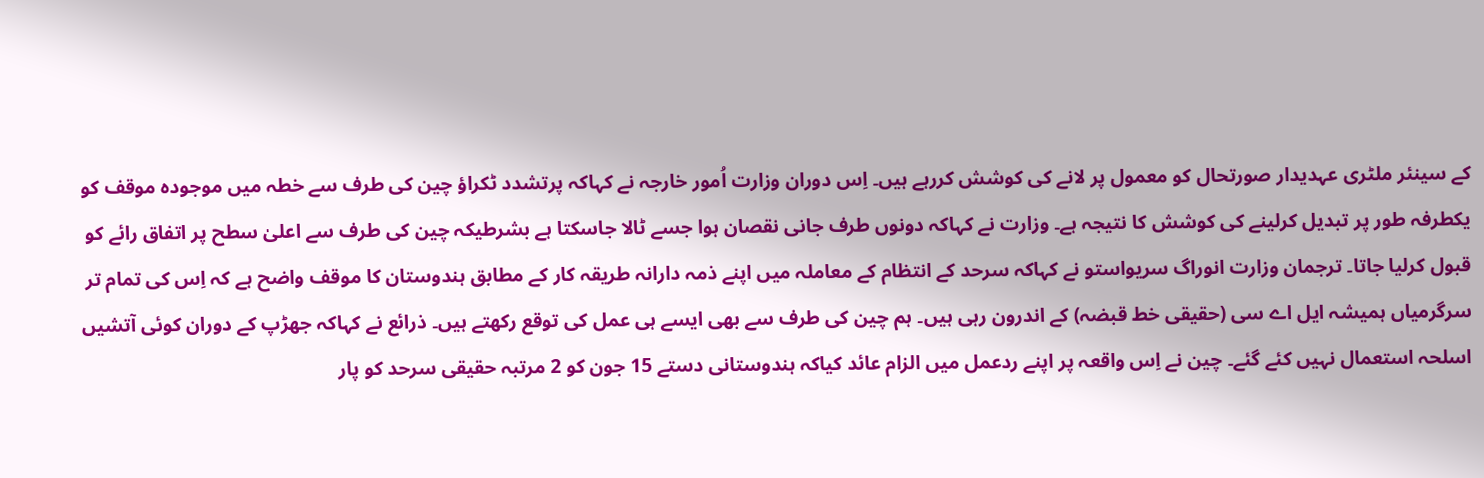کے سینئر ملٹری عہدیدار صورتحال کو معمول پر لانے کی کوشش کررہے ہیں۔ اِس دوران وزارت اُمور خارجہ نے کہاکہ پرتشدد ٹکراؤ چین کی طرف سے خطہ میں موجودہ موقف کو یکطرفہ طور پر تبدیل کرلینے کی کوشش کا نتیجہ ہے۔ وزارت نے کہاکہ دونوں طرف جانی نقصان ہوا جسے ٹالا جاسکتا ہے بشرطیکہ چین کی طرف سے اعلیٰ سطح پر اتفاق رائے کو قبول کرلیا جاتا۔ ترجمان وزارت انوراگ سریواستو نے کہاکہ سرحد کے انتظام کے معاملہ میں اپنے ذمہ دارانہ طریقہ کار کے مطابق ہندوستان کا موقف واضح ہے کہ اِس کی تمام تر سرگرمیاں ہمیشہ ایل اے سی (حقیقی خط قبضہ) کے اندرون رہی ہیں۔ ہم چین کی طرف سے بھی ایسے ہی عمل کی توقع رکھتے ہیں۔ ذرائع نے کہاکہ جھڑپ کے دوران کوئی آتشیں اسلحہ استعمال نہیں کئے گئے۔ چین نے اِس واقعہ پر اپنے ردعمل میں الزام عائد کیاکہ ہندوستانی دستے 15 جون کو 2 مرتبہ حقیقی سرحد کو پار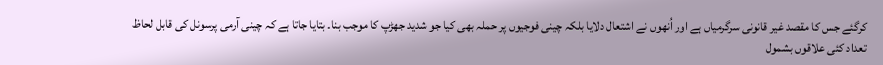کرگئے جس کا مقصد غیر قانونی سرگرمیاں ہے اور اُنھوں نے اشتعال دلایا بلکہ چینی فوجیوں پر حملہ بھی کیا جو شدید جھڑپ کا موجب بنا۔ بتایا جاتا ہے کہ چینی آرمی پرسونل کی قابل لحاظ تعداد کئی علاقوں بشمول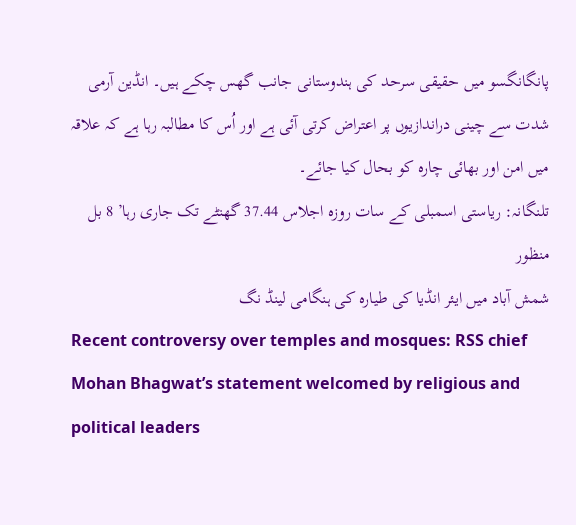پانگانگسو میں حقیقی سرحد کی ہندوستانی جانب گھس چکے ہیں۔ انڈین آرمی شدت سے چینی دراندازیوں پر اعتراض کرتی آئی ہے اور اُس کا مطالبہ رہا ہے کہ علاقہ میں امن اور بھائی چارہ کو بحال کیا جائے۔
تلنگانہ: ریاستی اسمبلی کے سات روزہ اجلاس 37.44 گھنٹے تک جاری رہا’ 8 بل منظور
شمش آباد میں ایئر انڈیا کی طیارہ کی ہنگامی لینڈ نگ
Recent controversy over temples and mosques: RSS chief Mohan Bhagwat’s statement welcomed by religious and political leaders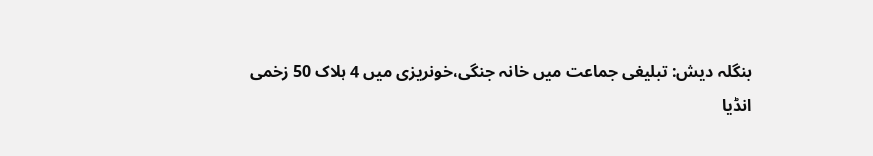بنگلہ دیش: تبلیغی جماعت میں خانہ جنگی،خونریزی میں 4 ہلاک 50 زخمی
انڈیا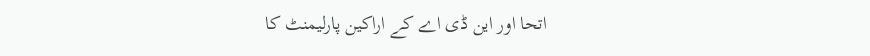اتحا اور این ڈی اے کے اراکین پارلیمنٹ کا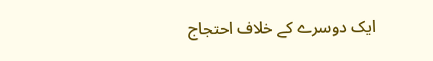ایک دوسرے کے خلاف احتجاج